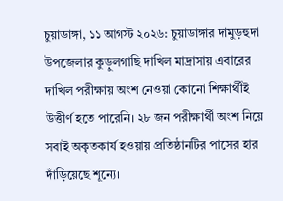চুয়াডাঙ্গা, ১১ আগস্ট ২০২৬: চুয়াডাঙ্গার দামুড়হুদা উপজেলার কুড়ুলগাছি দাখিল মাদ্রাসায় এবারের দাখিল পরীক্ষায় অংশ নেওয়া কোনো শিক্ষার্থীই উত্তীর্ণ হতে পারেনি। ২৮ জন পরীক্ষার্থী অংশ নিয়ে সবাই অকৃতকার্য হওয়ায় প্রতিষ্ঠানটির পাসের হার দাঁড়িয়েছে শূন্যে।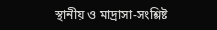স্থানীয় ও মাদ্রাসা-সংশ্লিষ্ট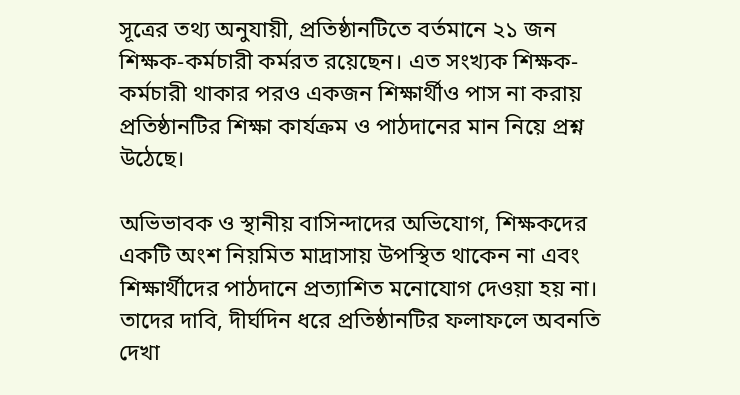সূত্রের তথ্য অনুযায়ী, প্রতিষ্ঠানটিতে বর্তমানে ২১ জন শিক্ষক-কর্মচারী কর্মরত রয়েছেন। এত সংখ্যক শিক্ষক-কর্মচারী থাকার পরও একজন শিক্ষার্থীও পাস না করায় প্রতিষ্ঠানটির শিক্ষা কার্যক্রম ও পাঠদানের মান নিয়ে প্রশ্ন উঠেছে।

অভিভাবক ও স্থানীয় বাসিন্দাদের অভিযোগ, শিক্ষকদের একটি অংশ নিয়মিত মাদ্রাসায় উপস্থিত থাকেন না এবং শিক্ষার্থীদের পাঠদানে প্রত্যাশিত মনোযোগ দেওয়া হয় না। তাদের দাবি, দীর্ঘদিন ধরে প্রতিষ্ঠানটির ফলাফলে অবনতি দেখা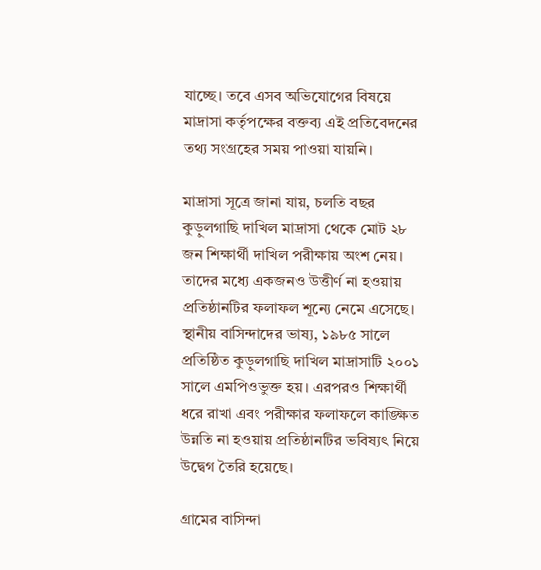যাচ্ছে। তবে এসব অভিযোগের বিষয়ে মাদ্রাসা কর্তৃপক্ষের বক্তব্য এই প্রতিবেদনের তথ্য সংগ্রহের সময় পাওয়া যায়নি।

মাদ্রাসা সূত্রে জানা যায়, চলতি বছর কুড়ুলগাছি দাখিল মাদ্রাসা থেকে মোট ২৮ জন শিক্ষার্থী দাখিল পরীক্ষায় অংশ নেয়। তাদের মধ্যে একজনও উত্তীর্ণ না হওয়ায় প্রতিষ্ঠানটির ফলাফল শূন্যে নেমে এসেছে।
স্থানীয় বাসিন্দাদের ভাষ্য, ১৯৮৫ সালে প্রতিষ্ঠিত কুড়ুলগাছি দাখিল মাদ্রাসাটি ২০০১ সালে এমপিওভুক্ত হয়। এরপরও শিক্ষার্থী ধরে রাখা এবং পরীক্ষার ফলাফলে কাঙ্ক্ষিত উন্নতি না হওয়ায় প্রতিষ্ঠানটির ভবিষ্যৎ নিয়ে উদ্বেগ তৈরি হয়েছে।

গ্রামের বাসিন্দা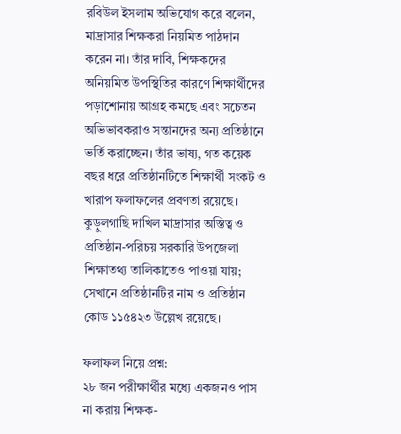রবিউল ইসলাম অভিযোগ করে বলেন, মাদ্রাসার শিক্ষকরা নিয়মিত পাঠদান করেন না। তাঁর দাবি, শিক্ষকদের অনিয়মিত উপস্থিতির কারণে শিক্ষার্থীদের পড়াশোনায় আগ্রহ কমছে এবং সচেতন অভিভাবকরাও সন্তানদের অন্য প্রতিষ্ঠানে ভর্তি করাচ্ছেন। তাঁর ভাষ্য, গত কয়েক বছর ধরে প্রতিষ্ঠানটিতে শিক্ষার্থী সংকট ও খারাপ ফলাফলের প্রবণতা রয়েছে।
কুড়ুলগাছি দাখিল মাদ্রাসার অস্তিত্ব ও প্রতিষ্ঠান-পরিচয় সরকারি উপজেলা শিক্ষাতথ্য তালিকাতেও পাওয়া যায়; সেখানে প্রতিষ্ঠানটির নাম ও প্রতিষ্ঠান কোড ১১৫৪২৩ উল্লেখ রয়েছে।

ফলাফল নিয়ে প্রশ্ন:
২৮ জন পরীক্ষার্থীর মধ্যে একজনও পাস না করায় শিক্ষক-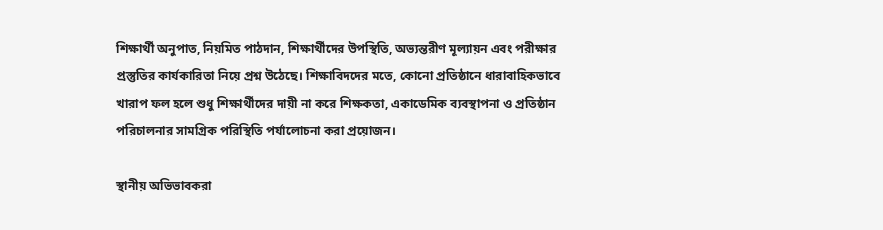শিক্ষার্থী অনুপাত, নিয়মিত পাঠদান, শিক্ষার্থীদের উপস্থিতি, অভ্যন্তরীণ মূল্যায়ন এবং পরীক্ষার প্রস্তুতির কার্যকারিতা নিয়ে প্রশ্ন উঠেছে। শিক্ষাবিদদের মতে, কোনো প্রতিষ্ঠানে ধারাবাহিকভাবে খারাপ ফল হলে শুধু শিক্ষার্থীদের দায়ী না করে শিক্ষকতা, একাডেমিক ব্যবস্থাপনা ও প্রতিষ্ঠান পরিচালনার সামগ্রিক পরিস্থিতি পর্যালোচনা করা প্রয়োজন।

স্থানীয় অভিভাবকরা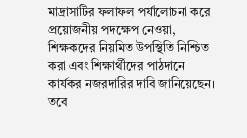মাদ্রাসাটির ফলাফল পর্যালোচনা করে প্রয়োজনীয় পদক্ষেপ নেওয়া, শিক্ষকদের নিয়মিত উপস্থিতি নিশ্চিত করা এবং শিক্ষার্থীদের পাঠদানে কার্যকর নজরদারির দাবি জানিয়েছেন।
তবে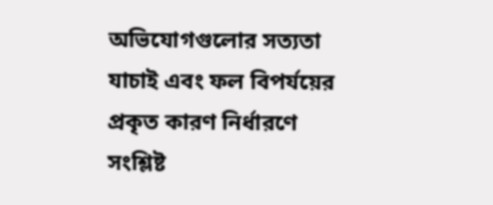অভিযোগগুলোর সত্যতা যাচাই এবং ফল বিপর্যয়ের প্রকৃত কারণ নির্ধারণে সংশ্লিষ্ট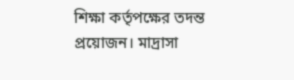শিক্ষা কর্তৃপক্ষের তদন্ত প্রয়োজন। মাদ্রাসা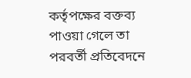কর্তৃপক্ষের বক্তব্য পাওয়া গেলে তা পরবর্তী প্রতিবেদনে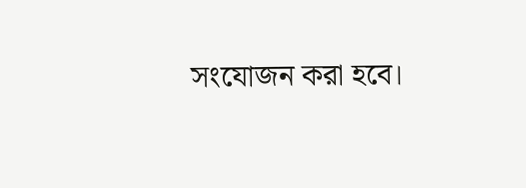সংযোজন করা হবে।